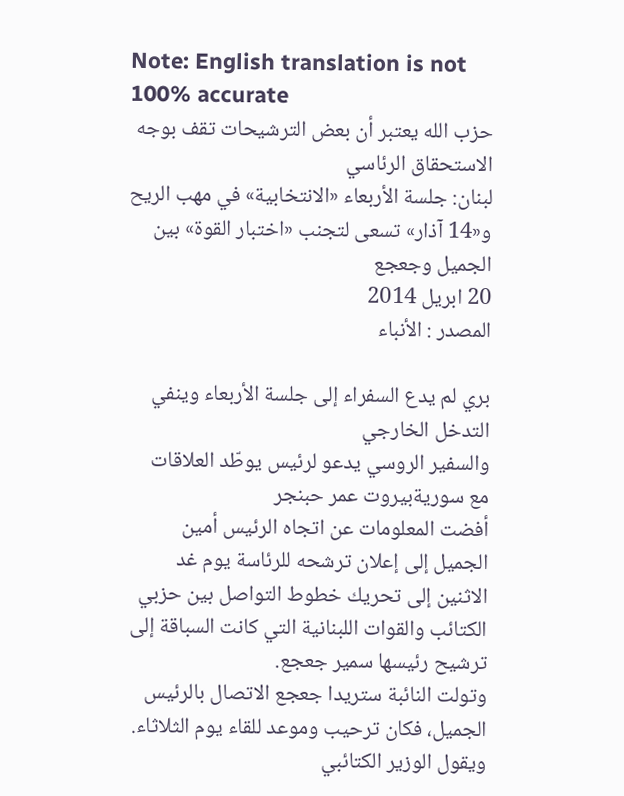Note: English translation is not 100% accurate
حزب الله يعتبر أن بعض الترشيحات تقف بوجه الاستحقاق الرئاسي
لبنان: جلسة الأربعاء «الانتخابية» في مهب الريح و«14 آذار» تسعى لتجنب «اختبار القوة» بين الجميل وجعجع
20 ابريل 2014
المصدر : الأنباء

بري لم يدع السفراء إلى جلسة الأربعاء وينفي التدخل الخارجي
والسفير الروسي يدعو لرئيس يوطّد العلاقات مع سوريةبيروت عمر حبنجر
أفضت المعلومات عن اتجاه الرئيس أمين الجميل إلى إعلان ترشحه للرئاسة يوم غد الاثنين إلى تحريك خطوط التواصل بين حزبي الكتائب والقوات اللبنانية التي كانت السباقة إلى ترشيح رئيسها سمير جعجع.
وتولت النائبة ستريدا جعجع الاتصال بالرئيس الجميل، فكان ترحيب وموعد للقاء يوم الثلاثاء.
ويقول الوزير الكتائبي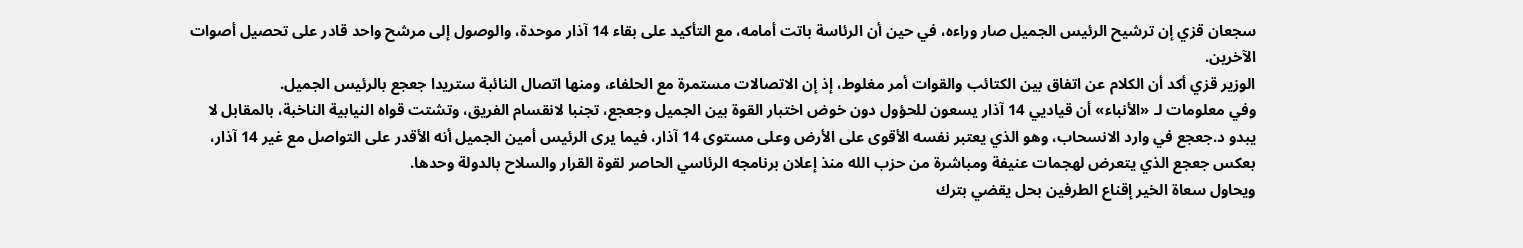سجعان قزي إن ترشيح الرئيس الجميل صار وراءه، في حين أن الرئاسة باتت أمامه، مع التأكيد على بقاء 14 آذار موحدة، والوصول إلى مرشح واحد قادر على تحصيل أصوات الآخرين.
الوزير قزي أكد أن الكلام عن اتفاق بين الكتائب والقوات أمر مغلوط، إذ إن الاتصالات مستمرة مع الحلفاء، ومنها اتصال النائبة ستريدا جعجع بالرئيس الجميل.
وفي معلومات لـ «الأنباء» أن قياديي 14 آذار يسعون للحؤول دون خوض اختبار القوة بين الجميل وجعجع، تجنبا لانقسام الفريق، وتشتت قواه النيابية الناخبة، بالمقابل لا يبدو د.جعجع في وارد الانسحاب، وهو الذي يعتبر نفسه الأقوى على الأرض وعلى مستوى 14 آذار، فيما يرى الرئيس أمين الجميل أنه الأقدر على التواصل مع غير 14 آذار، بعكس جعجع الذي يتعرض لهجمات عنيفة ومباشرة من حزب الله منذ إعلان برنامجه الرئاسي الحاصر لقوة القرار والسلاح بالدولة وحدها.
ويحاول سعاة الخير إقناع الطرفين بحل يقضي بترك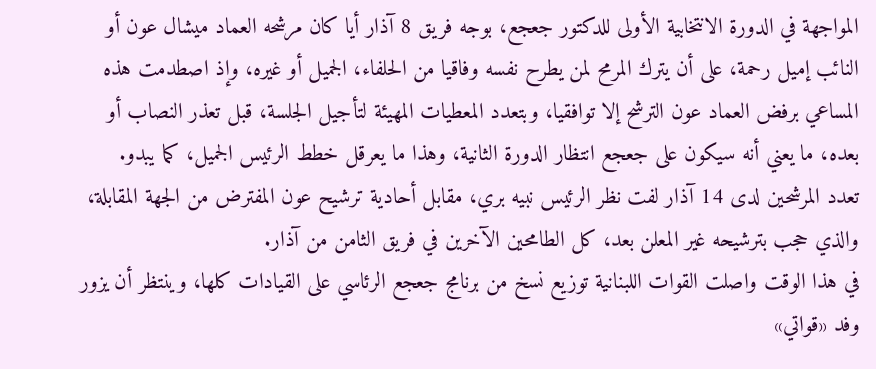المواجهة في الدورة الانتخابية الأولى للدكتور جعجع، بوجه فريق 8 آذار أيا كان مرشحه العماد ميشال عون أو النائب إميل رحمة، على أن يترك المرمح لمن يطرح نفسه وفاقيا من الحلفاء، الجميل أو غيره، وإذ اصطدمت هذه المساعي برفض العماد عون الترشح إلا توافقيا، وبتعدد المعطيات المهيئة لتأجيل الجلسة، قبل تعذر النصاب أو بعده، ما يعني أنه سيكون على جعجع انتظار الدورة الثانية، وهذا ما يعرقل خطط الرئيس الجميل، كما يبدو.
تعدد المرشحين لدى 14 آذار لفت نظر الرئيس نبيه بري، مقابل أحادية ترشيح عون المفترض من الجهة المقابلة، والذي حجب بترشيحه غير المعلن بعد، كل الطامحين الآخرين في فريق الثامن من آذار.
في هذا الوقت واصلت القوات اللبنانية توزيع نسخ من برنامج جعجع الرئاسي على القيادات كلها، وينتظر أن يزور وفد «قواتي»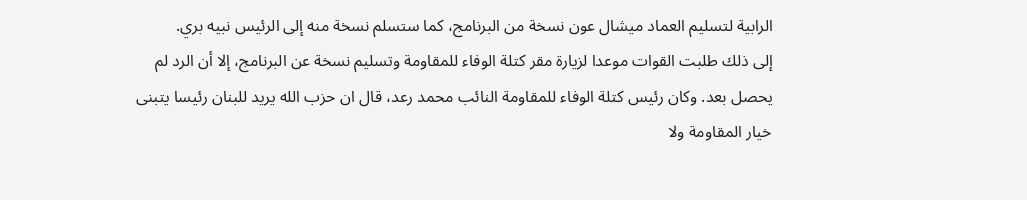الرابية لتسليم العماد ميشال عون نسخة من البرنامج، كما ستسلم نسخة منه إلى الرئيس نبيه بري.
إلى ذلك طلبت القوات موعدا لزيارة مقر كتلة الوفاء للمقاومة وتسليم نسخة عن البرنامج، إلا أن الرد لم يحصل بعد. وكان رئيس كتلة الوفاء للمقاومة النائب محمد رعد، قال ان حزب الله يريد للبنان رئيسا يتبنى خيار المقاومة ولا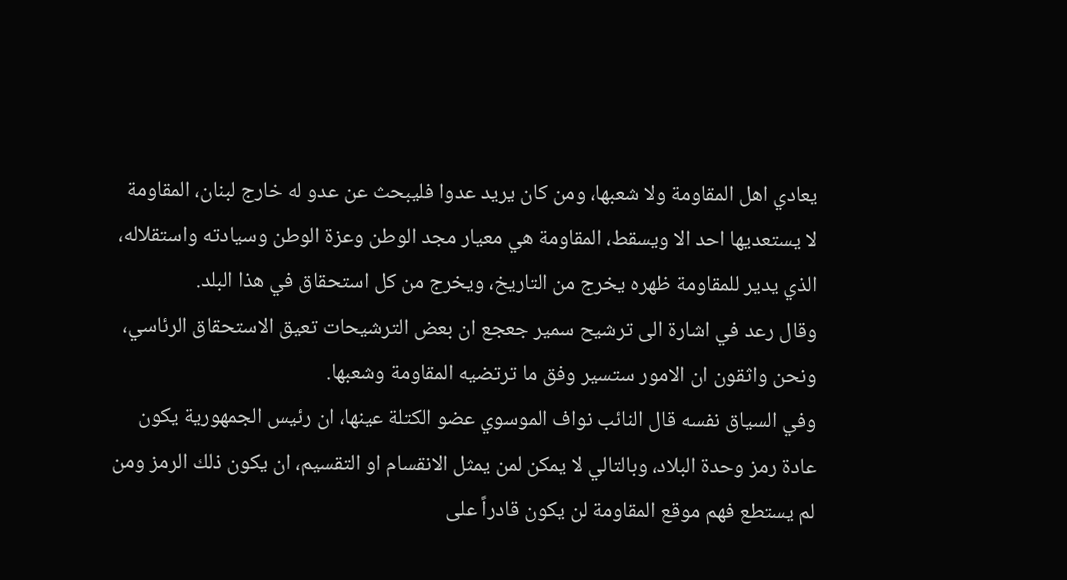يعادي اهل المقاومة ولا شعبها، ومن كان يريد عدوا فليبحث عن عدو له خارج لبنان، المقاومة لا يستعديها احد الا ويسقط، المقاومة هي معيار مجد الوطن وعزة الوطن وسيادته واستقلاله، الذي يدير للمقاومة ظهره يخرج من التاريخ، ويخرج من كل استحقاق في هذا البلد.
وقال رعد في اشارة الى ترشيح سمير جعجع ان بعض الترشيحات تعيق الاستحقاق الرئاسي، ونحن واثقون ان الامور ستسير وفق ما ترتضيه المقاومة وشعبها.
وفي السياق نفسه قال النائب نواف الموسوي عضو الكتلة عينها، ان رئيس الجمهورية يكون عادة رمز وحدة البلاد، وبالتالي لا يمكن لمن يمثل الانقسام او التقسيم، ان يكون ذلك الرمز ومن لم يستطع فهم موقع المقاومة لن يكون قادراً على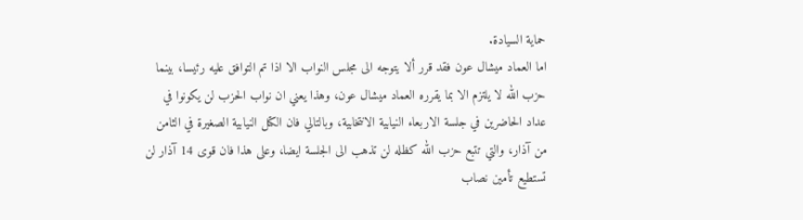حماية السيادة.
اما العماد ميشال عون فقد قرر ألا يتوجه الى مجلس النواب الا اذا تم التوافق عليه رئيسا، بينما حزب الله لا يلتزم الا بما يقرره العماد ميشال عون، وهذا يعني ان نواب الحزب لن يكونوا في عداد الحاضرين في جلسة الاربعاء النيابية الانتخابية، وبالتالي فان الكتل النيابية الصغيرة في الثامن من آذار، والتي تتبع حزب الله كظله لن تذهب الى الجلسة ايضا، وعلى هذا فان قوى 14 آذار لن تستطيع تأمين نصاب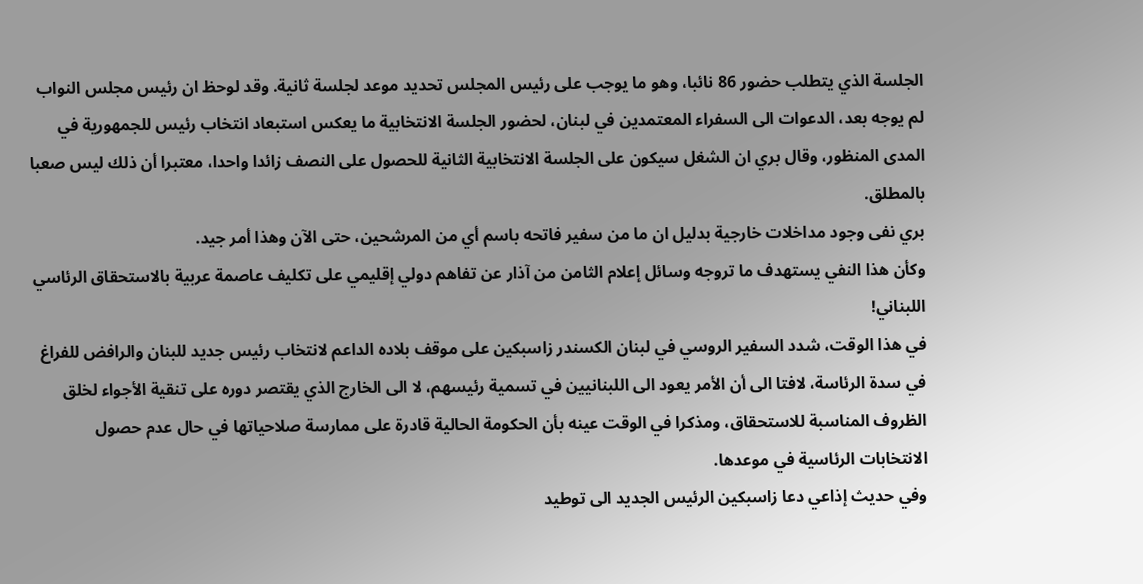الجلسة الذي يتطلب حضور 86 نائبا، وهو ما يوجب على رئيس المجلس تحديد موعد لجلسة ثانية. وقد لوحظ ان رئيس مجلس النواب لم يوجه بعد، الدعوات الى السفراء المعتمدين في لبنان، لحضور الجلسة الانتخابية ما يعكس استبعاد انتخاب رئيس للجمهورية في المدى المنظور، وقال بري ان الشغل سيكون على الجلسة الانتخابية الثانية للحصول على النصف زائدا واحدا، معتبرا أن ذلك ليس صعبا بالمطلق.
بري نفى وجود مداخلات خارجية بدليل ان ما من سفير فاتحه باسم أي من المرشحين، حتى الآن وهذا أمر جيد.
وكأن هذا النفي يستهدف ما تروجه وسائل إعلام الثامن من آذار عن تفاهم دولي إقليمي على تكليف عاصمة عربية بالاستحقاق الرئاسي اللبناني!
في هذا الوقت، شدد السفير الروسي في لبنان الكسندر زاسبكين على موقف بلاده الداعم لانتخاب رئيس جديد للبنان والرافض للفراغ في سدة الرئاسة، لافتا الى أن الأمر يعود الى اللبنانيين في تسمية رئيسهم، لا الى الخارج الذي يقتصر دوره على تنقية الأجواء لخلق الظروف المناسبة للاستحقاق، ومذكرا في الوقت عينه بأن الحكومة الحالية قادرة على ممارسة صلاحياتها في حال عدم حصول الانتخابات الرئاسية في موعدها.
وفي حديث إذاعي دعا زاسبكين الرئيس الجديد الى توطيد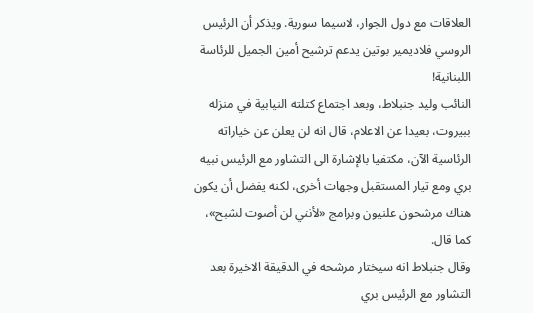العلاقات مع دول الجوار، لاسيما سورية. ويذكر أن الرئيس الروسي فلاديمير بوتين يدعم ترشيح أمين الجميل للرئاسة اللبنانية!
النائب وليد جنبلاط، وبعد اجتماع كتلته النيابية في منزله ببيروت، بعيدا عن الاعلام، قال انه لن يعلن عن خياراته الرئاسية الآن، مكتفيا بالإشارة الى التشاور مع الرئيس نبيه بري ومع تيار المستقبل وجهات أخرى، لكنه يفضل أن يكون هناك مرشحون علنيون وبرامج «لأنني لن أصوت لشبح»، كما قال.
وقال جنبلاط انه سيختار مرشحه في الدقيقة الاخيرة بعد التشاور مع الرئيس بري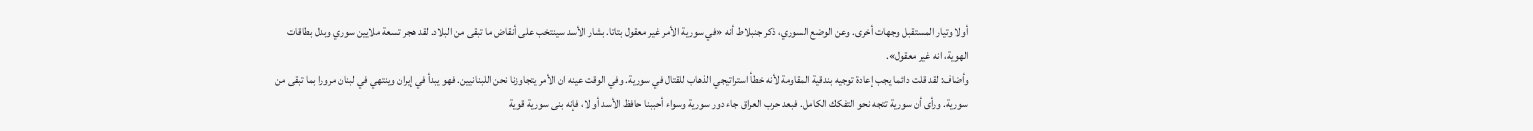أولا وتيار المستقبل وجهات أخرى. وعن الوضع السوري، ذكر جنبلاط أنه «في سورية الأمر غير معقول بتاتا. بشار الأسد سينتخب على أنقاض ما تبقى من البلاد. لقد هجر تسعة ملايين سوري وبدل بطاقات الهوية، انه غير معقول».
وأضاف: لقد قلت دائما يجب إعادة توجيه بندقية المقاومة لأنه خطأ استراتيجي الذهاب للقتال في سورية. وفي الوقت عينه ان الأمر يتجاوزنا نحن اللبنانيين. فهو يبدأ في إيران وينتهي في لبنان مرورا بما تبقى من سورية. ورأى أن سورية تتجه نحو التفكك الكامل. فبعد حرب العراق جاء دور سورية وسواء أحببنا حافظ الأسد أو لا، فإنه بنى سورية قوية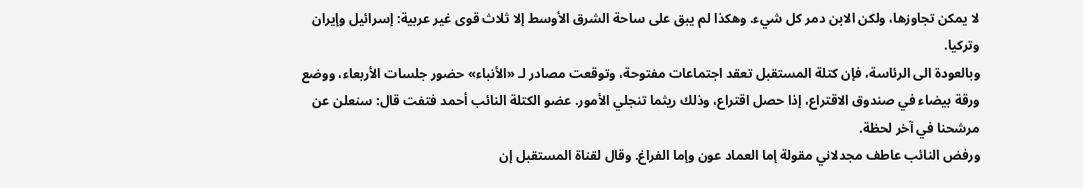لا يمكن تجاوزها، ولكن الابن دمر كل شيء. وهكذا لم يبق على ساحة الشرق الأوسط إلا ثلاث قوى غير عربية: إسرائيل وإيران وتركيا.
وبالعودة الى الرئاسة، فإن كتلة المستقبل تعقد اجتماعات مفتوحة، وتوقعت مصادر لـ «الأنباء» حضور جلسات الأربعاء، ووضع ورقة بيضاء في صندوق الاقتراع، إذا حصل اقتراع، وذلك ريثما تنجلي الأمور. عضو الكتلة النائب أحمد فتفت قال: سنعلن عن مرشحنا في آخر لحظة.
ورفض النائب عاطف مجدلاني مقولة إما العماد عون وإما الفراغ. وقال لقناة المستقبل إن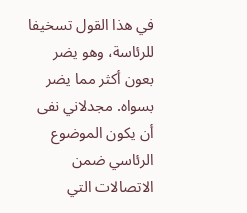في هذا القول تسخيفا للرئاسة، وهو يضر بعون أكثر مما يضر بسواه. مجدلاني نفى أن يكون الموضوع الرئاسي ضمن الاتصالات التي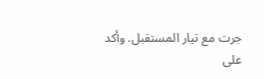جرت مع تيار المستقبل. وأكد على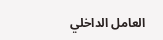العامل الداخلي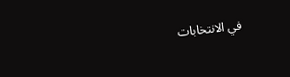في الانتخابات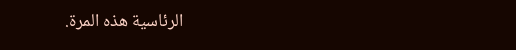الرئاسية هذه المرة.